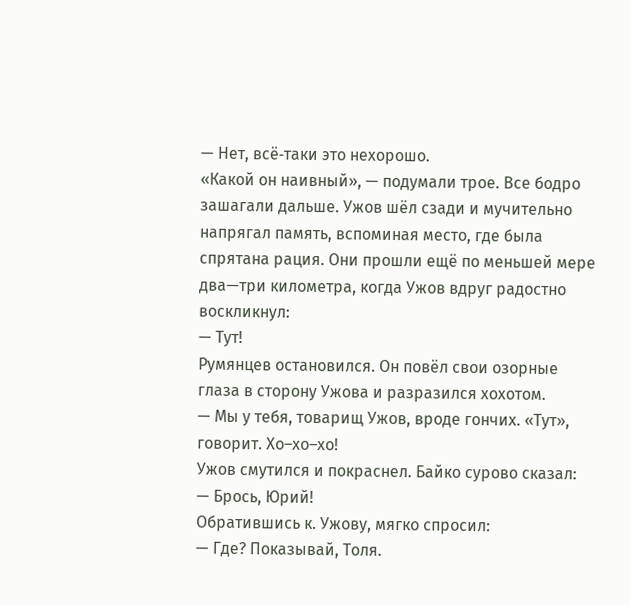— Нет, всё‑таки это нехорошо.
«Какой он наивный», — подумали трое. Все бодро зашагали дальше. Ужов шёл сзади и мучительно напрягал память, вспоминая место, где была спрятана рация. Они прошли ещё по меньшей мере два—три километра, когда Ужов вдруг радостно воскликнул:
— Тут!
Румянцев остановился. Он повёл свои озорные глаза в сторону Ужова и разразился хохотом.
— Мы у тебя, товарищ Ужов, вроде гончих. «Тут», говорит. Хо–хо–хо!
Ужов смутился и покраснел. Байко сурово сказал:
— Брось, Юрий!
Обратившись к. Ужову, мягко спросил:
— Где? Показывай, Толя.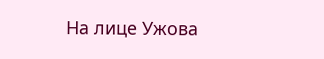На лице Ужова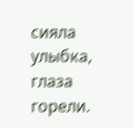сияла улыбка, глаза горели.